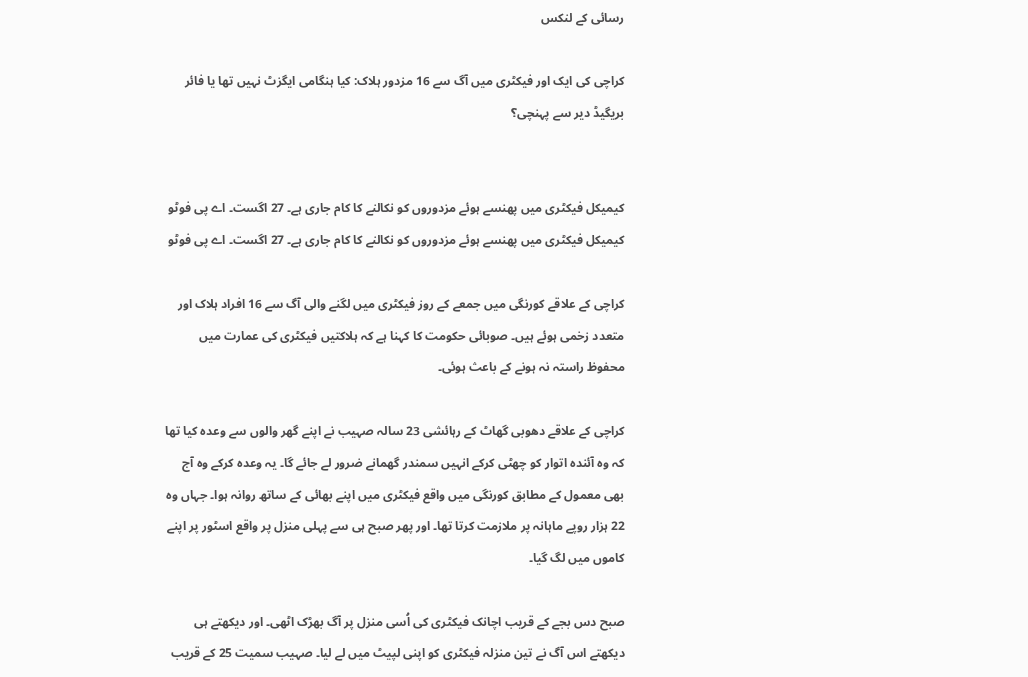رسائی کے لنکس

کراچی کی ایک اور فیکٹری میں آگ سے 16 مزدور ہلاک: کیا ہنگامی ایگزٹ نہیں تھا یا فائر بریگیڈ دیر سے پہنچی؟


کیمیکل فیکٹری میں پھنسے ہوئے مزدوروں کو نکالنے کا کام جاری ہے۔ 27 اگست۔ اے پی فوٹو
کیمیکل فیکٹری میں پھنسے ہوئے مزدوروں کو نکالنے کا کام جاری ہے۔ 27 اگست۔ اے پی فوٹو

کراچی کے علاقے کورنگی میں جمعے کے روز فیکٹری میں لگنے والی آگ سے 16 افراد ہلاک اور متعدد زخمی ہوئے ہیں۔ صوبائی حکومت کا کہنا ہے کہ ہلاکتیں فیکٹری کی عمارت میں محفوظ راستہ نہ ہونے کے باعث ہوئی۔

کراچی کے علاقے دھوبی گھاٹ کے رہائشی 23 سالہ صہیب نے اپنے گھر والوں سے وعدہ کیا تھا کہ وہ آئندہ اتوار کو چھٹی کرکے انہیں سمندر گھمانے ضرور لے جائے گا۔ یہ وعدہ کرکے وہ آج بھی معمول کے مطابق کورنگی میں واقع فیکٹری میں اپنے بھائی کے ساتھ روانہ ہوا۔ جہاں وہ 22 ہزار روپے ماہانہ پر ملازمت کرتا تھا۔ اور پھر صبح ہی سے پہلی منزل پر واقع اسٹور پر اپنے کاموں میں لگ گیا۔

صبح دس بجے کے قریب اچانک فیکٹری کی اُسی منزل پر آگ بھڑک اٹھی۔ اور دیکھتے ہی دیکھتے اس آگ نے تین منزلہ فیکٹری کو اپنی لپیٹ میں لے لیا۔ صہیب سمیت 25 کے قریب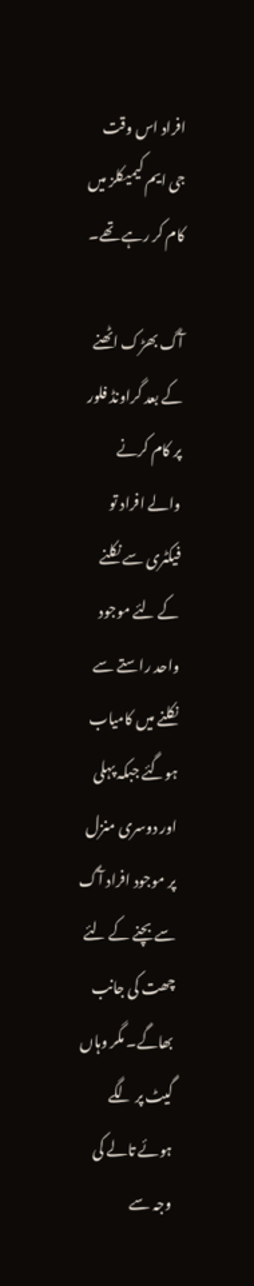افراد اس وقت جی ایم کیمیکلز میں کام کر رہے تھے۔

آگ بھڑک اٹھنے کے بعد گراونڈ فلور پر کام کرنے والے افراد تو فیکٹری سے نکلنے کے لئے موجود واحد راستے سے نکلنے میں کامیاب ہوگئے جبکہ پہلی اور دوسری منزل پر موجود افراد آگ سے بچنے کے لئے چھت کی جانب بھاگے۔ مگر وہاں گیٹ پر لگے ہوئے تالے کی وجہ سے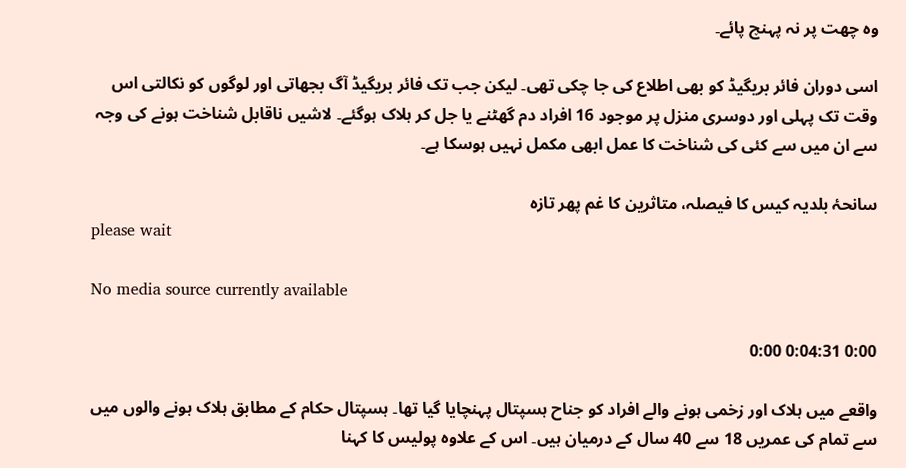وہ چھت پر نہ پہنچ پائے۔

اسی دوران فائر بریگیڈ کو بھی اطلاع کی جا چکی تھی۔ لیکن جب تک فائر بریگیڈ آگ بجھاتی اور لوگوں کو نکالتی اس وقت تک پہلی اور دوسری منزل پر موجود 16 افراد دم گھٹنے یا جل کر ہلاک ہوگئے۔ لاشیں ناقابل شناخت ہونے کی وجہ سے ان میں سے کئی کی شناخت کا عمل ابھی مکمل نہیں ہوسکا ہے۔

سانحۂ بلدیہ کیس کا فیصلہ، متاثرین کا غم پھر تازہ
please wait

No media source currently available

0:00 0:04:31 0:00

واقعے میں ہلاک اور زخمی ہونے والے افراد کو جناح ہسپتال پہنچایا گیا تھا۔ ہسپتال حکام کے مطابق ہلاک ہونے والوں میں سے تمام کی عمریں 18 سے 40 سال کے درمیان ہیں۔ اس کے علاوہ پولیس کا کہنا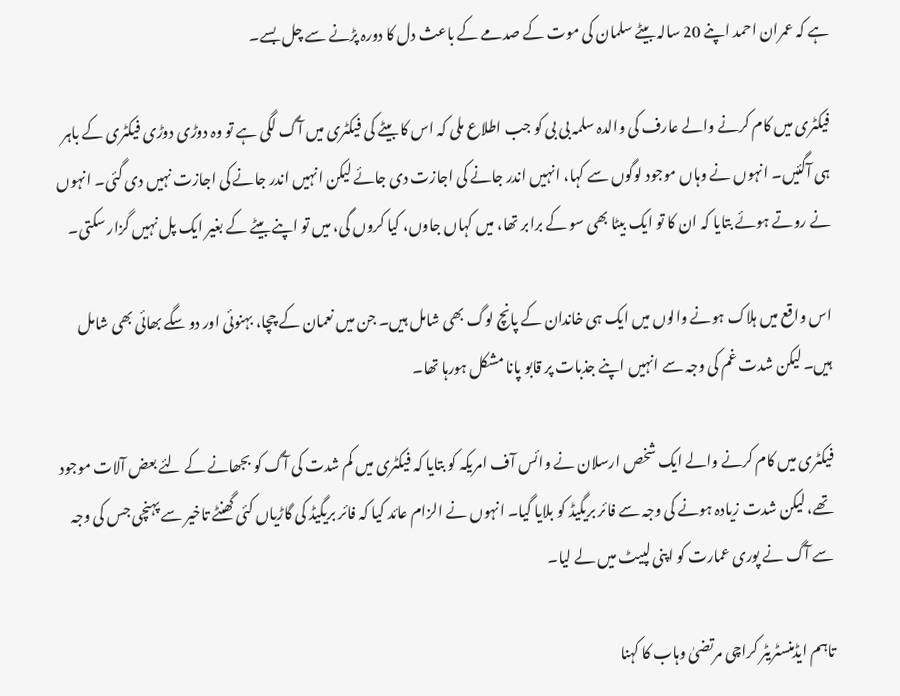ہے کہ عمران احمد اپنے 20 سالہ بیٹے سلمان کی موت کے صدمے کے باعث دل کا دورہ پڑنے سے چل بسے۔

فیکٹری میں کام کرنے والے عارف کی والدہ سلمہ بی بی کو جب اطلاع ملی کہ اس کا بیٹے کی فیکٹری میں آگ لگی ہے تو وہ دوڑی دوڑی فیکٹری کے باہر ہی آگئیں۔ انہوں نے وہاں موجود لوگوں سے کہا، انہیں اندر جانے کی اجازت دی جائے لیکن انہیں اندر جانے کی اجازت نہیں دی گئی۔ انہوں نے روتے ہوئے بتایا کہ ان کا تو ایک بیٹا بھی سو کے برابر تھا، میں کہاں جاوں، کیا کروں گی، میں تو اپنے بیٹے کے بغیر ایک پل نہیں گزار سکتی۔

اس واقع میں ہلاک ہونے والوں میں ایک ہی خاندان کے پانچ لوگ بھی شامل ہیں۔ جن میں نعمان کے چچا، بہنوئی اور دو سگے بھائی بھی شامل ہیں۔ لیکن شدت غم کی وجہ سے انہیں اپنے جذبات پر قابو پانا مشکل ہورہا تھا۔

فیکٹری میں کام کرنے والے ایک شخص ارسلان نے وائس آف امریکہ کو بتایا کہ فیکٹری میں کم شدت کی آگ کو بجھانے کے لئے بعض آلات موجود تھے، لیکن شدت زیادہ ہونے کی وجہ سے فائر بریگیڈ کو بلایا گیا۔ انہوں نے الزام عائد کیا کہ فائر بریگیڈ کی گاڑیاں کئی گھنٹے تاخیر سے پہنچی جس کی وجہ سے آگ نے پوری عمارت کو اپنی لپیٹ میں لے لیا۔

تاہم ایڈمنسٹریٹر کراچی مرتضیٰ وہاب کا کہنا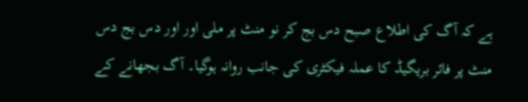ہے کہ آگ کی اطلاع صبح دس بج کر نو منٹ پر ملی اور اور دس بج دس منٹ پر فائر بریگیڈ کا عملہ فیکٹری کی جانب روانہ ہوگیا۔ آگ بجھانے کے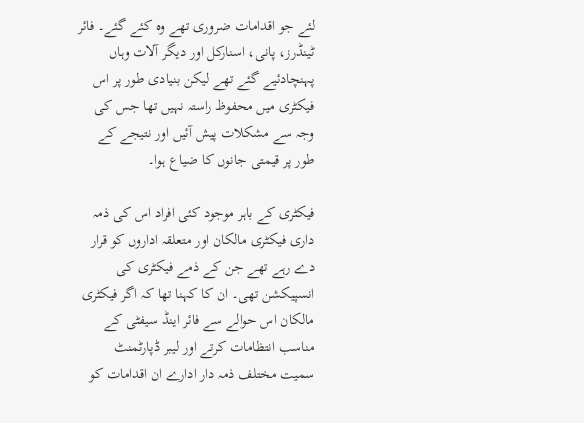لئے جو اقدامات ضروری تھے وہ کئے گئے۔ فائر ٹینڈرز، پانی، اسنارکل اور دیگر آلات وہاں پہنچادئیے گئے تھے لیکن بنیادی طور پر اس فیکٹری میں محفوظ راستہ نہیں تھا جس کی وجہ سے مشکلات پیش آئیں اور نتیجے کے طور پر قیمتی جانوں کا ضیاع ہوا۔

فیکٹری کے باہر موجود کئی افراد اس کی ذمہ داری فیکٹری مالکان اور متعلقہ اداروں کو قرار دے رہے تھے جن کے ذمے فیکٹری کی انسپیکشن تھی۔ ان کا کہنا تھا کہ اگر فیکٹری مالکان اس حوالے سے فائر اینڈ سیفٹی کے مناسب انتظامات کرتے اور لیبر ڈپارٹمنٹ سمیت مختلف ذمہ دار ادارے ان اقدامات کو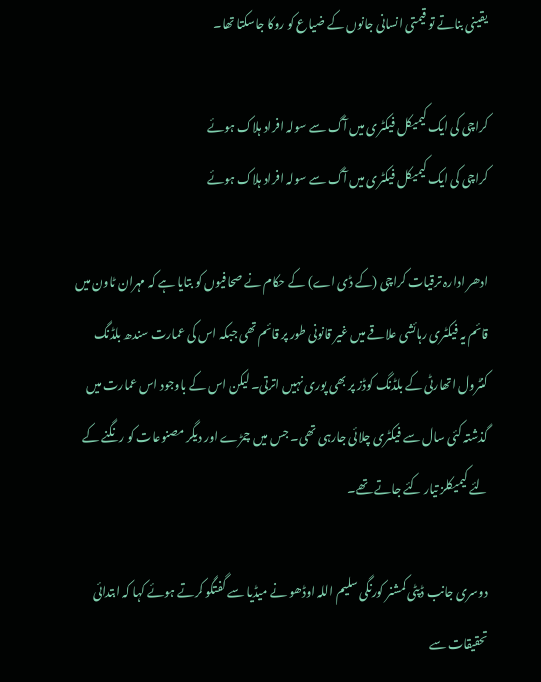یقینی بناتے تو قیمتی انسانی جانوں کے ضیاع کو روکا جاسکتا تھا۔

کراچی کی ایک کیمیکل فیکٹری میں آگ سے سولہ افراد ہلاک ہوئے
کراچی کی ایک کیمیکل فیکٹری میں آگ سے سولہ افراد ہلاک ہوئے

ادھر ادارہ ترقیات کراچی (کے ڈی اے) کے حکام نے صحافیوں کو بتایا ہے کہ مہران ٹاون میں قائم یہ فیکٹری رہائشی علاقے میں غیر قانونی طور پر قائم تھی جبکہ اس کی عمارت سندھ بلڈنگ کنٹرول اتھارٹی کے بلڈنگ کوڈز پر بھی پوری نہیں اترتی۔ لیکن اس کے باوجود اس عمارت میں گذشتہ کئی سال سے فیکٹری چلائی جارہی تھی۔ جس میں چمڑے اور دیگر مصنوعات کو رنگنے کے لئے کیمیکلز تیار کئے جاتے تھے۔

دوسری جانب ڈپٹی کمشنر کورنگی سلیم اللہ اوڈھو نے میڈیا سے گفتگو کرتے ہوئے کہا کہ ابتدائی تحقیقات سے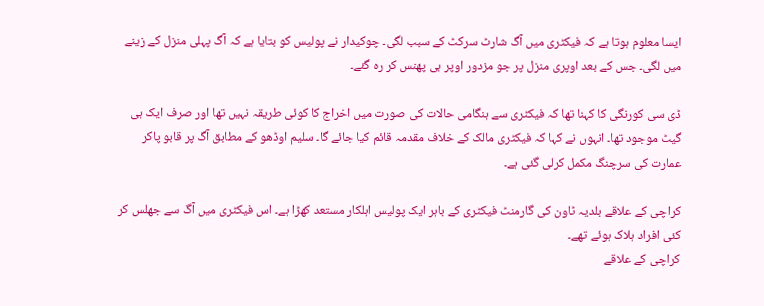ایسا معلوم ہوتا ہے کہ فیکٹری میں آگ شارٹ سرکٹ کے سبب لگی۔ چوکیدار نے پولیس کو بتایا ہے کہ آگ پہلی منزل کے زینے میں لگی۔ جس کے بعد اوپری منزل پر جو مزدور اوپر ہی پھنس کر رہ گئے۔

ڈی سی کورنگی کا کہنا تھا کہ فیکٹری سے ہنگامی حالات کی صورت میں اخراج کا کوئی طریقہ نہیں تھا اور صرف ایک ہی گیٹ موجود تھا۔ انہوں نے کہا کہ فیکٹری مالک کے خلاف مقدمہ قائم کیا جائے گا۔ سلیم اوڈھو کے مطابق آگ پر قابو پاکر عمارت کی سرچنگ مکمل کرلی گئی ہے۔

کراچی کے علاقے بلدیہ ٹاون کی گارمنٹ فیکٹری کے باہر ایک پولیس اہلکار مستعد کھڑا ہے۔ اس فیکٹری میں آگ سے جھلس کر کئی افراد ہلاک ہوئے تھے۔
کراچی کے علاقے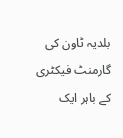بلدیہ ٹاون کی گارمنٹ فیکٹری کے باہر ایک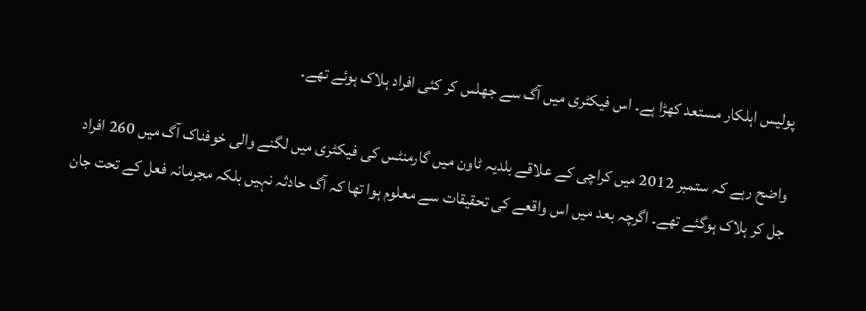پولیس اہلکار مستعد کھڑا ہے۔ اس فیکٹری میں آگ سے جھلس کر کئی افراد ہلاک ہوئے تھے۔

واضح رہے کہ ستمبر 2012 میں کراچی کے علاقے بلدیہ ٹاون میں گارمنٹس کی فیکٹری میں لگنے والی خوفناک آگ میں 260 افراد جل کر ہلاک ہوگئے تھے۔ اگرچہ بعد میں اس واقعے کی تحقیقات سے معلوم ہوا تھا کہ آگ حادثہ نہیں بلکہ مجرمانہ فعل کے تحت جان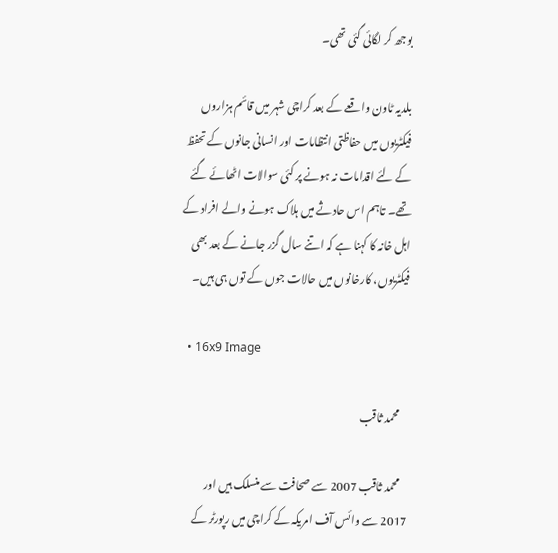بوجھ کر لگائی گئی تھی۔

بلدیہ ٹاون واقعے کے بعد کراچی شہر میں قائم ہزاروں فیکٹریوں میں حفاظتی انتظامات اور انسانی جانوں کے تحفظ کے لئے اقدامات نہ ہونے پر کئی سوالات اٹھائے گئے تھے۔ تاہم اس حادثے میں ہلاک ہونے والے افراد کے اہل خانہ کا کہنا ہے کہ اتنے سال گزر جانے کے بعد بھی فیکٹریوں، کارخانوں میں حالات جوں کے توں ہی ہیں۔

  • 16x9 Image

    محمد ثاقب

    محمد ثاقب 2007 سے صحافت سے منسلک ہیں اور 2017 سے وائس آف امریکہ کے کراچی میں رپورٹر کے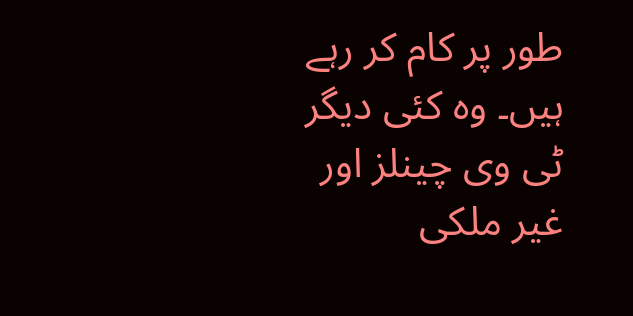طور پر کام کر رہے ہیں۔ وہ کئی دیگر ٹی وی چینلز اور غیر ملکی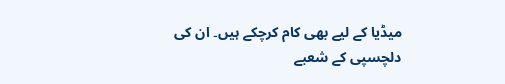میڈیا کے لیے بھی کام کرچکے ہیں۔ ان کی دلچسپی کے شعبے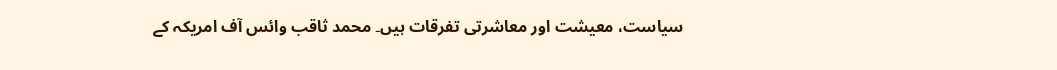سیاست، معیشت اور معاشرتی تفرقات ہیں۔ محمد ثاقب وائس آف امریکہ کے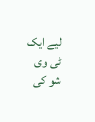لیے ایک ٹی وی شو کی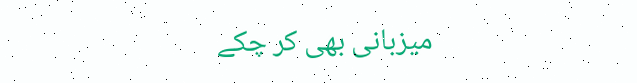میزبانی بھی کر چکے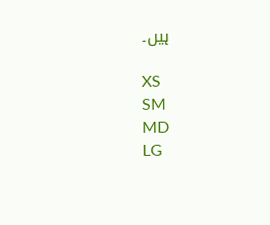ہیں۔

XS
SM
MD
LG